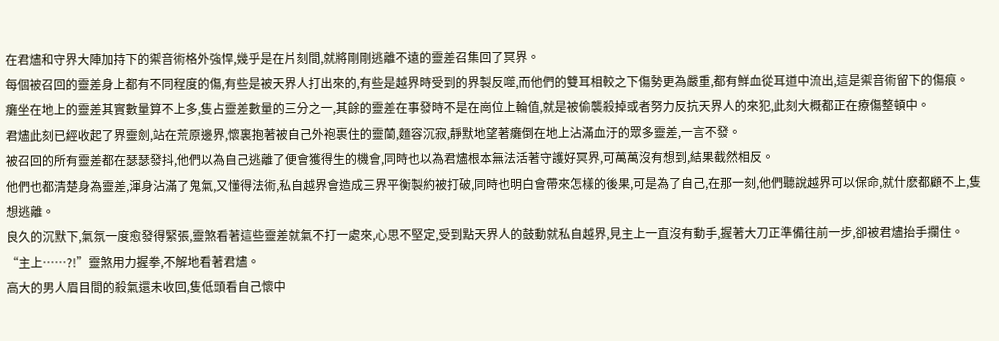在君燼和守界大陣加持下的禦音術格外強悍,幾乎是在片刻間,就將剛剛逃離不遠的靈差召集回了冥界。
每個被召回的靈差身上都有不同程度的傷,有些是被天界人打出來的,有些是越界時受到的界製反噬,而他們的雙耳相較之下傷勢更為嚴重,都有鮮血從耳道中流出,這是禦音術留下的傷痕。
癱坐在地上的靈差其實數量算不上多,隻占靈差數量的三分之一,其餘的靈差在事發時不是在崗位上輪值,就是被偷襲殺掉或者努力反抗天界人的來犯,此刻大概都正在療傷整頓中。
君燼此刻已經收起了界靈劍,站在荒原邊界,懷裏抱著被自己外袍裹住的靈蘭,麵容沉寂,靜默地望著癱倒在地上沾滿血汙的眾多靈差,一言不發。
被召回的所有靈差都在瑟瑟發抖,他們以為自己逃離了便會獲得生的機會,同時也以為君燼根本無法活著守護好冥界,可萬萬沒有想到,結果截然相反。
他們也都清楚身為靈差,渾身沾滿了鬼氣,又懂得法術,私自越界會造成三界平衡製約被打破,同時也明白會帶來怎樣的後果,可是為了自己,在那一刻,他們聽說越界可以保命,就什麽都顧不上,隻想逃離。
良久的沉默下,氣氛一度愈發得緊張,靈煞看著這些靈差就氣不打一處來,心思不堅定,受到點天界人的鼓動就私自越界,見主上一直沒有動手,握著大刀正準備往前一步,卻被君燼抬手攔住。
“主上……?!”靈煞用力握拳,不解地看著君燼。
高大的男人眉目間的殺氣還未收回,隻低頭看自己懷中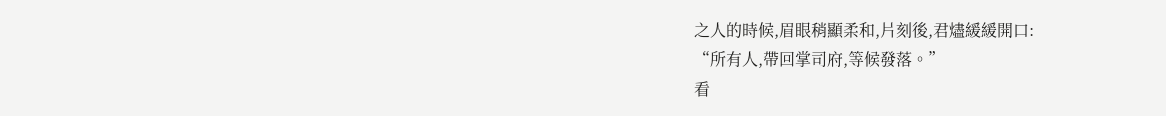之人的時候,眉眼稍顯柔和,片刻後,君燼緩緩開口:
“所有人,帶回掌司府,等候發落。”
看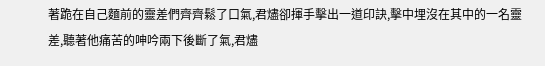著跪在自己麵前的靈差們齊齊鬆了口氣,君燼卻揮手擊出一道印訣,擊中埋沒在其中的一名靈差,聽著他痛苦的呻吟兩下後斷了氣,君燼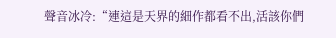聲音冰冷:“連這是天界的細作都看不出,活該你們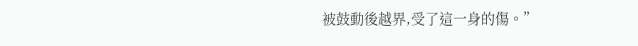被鼓動後越界,受了這一身的傷。”